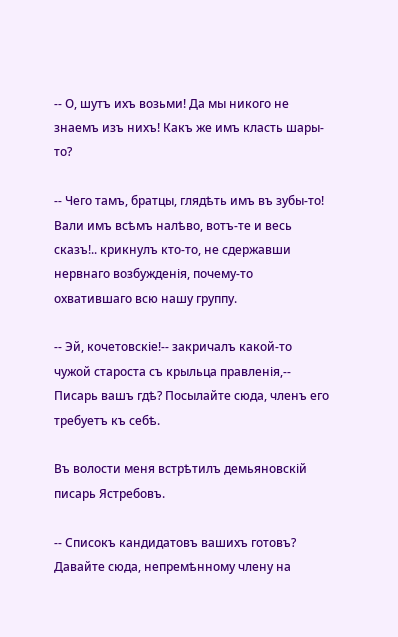-- О, шутъ ихъ возьми! Да мы никого не знаемъ изъ нихъ! Какъ же имъ класть шары-то?

-- Чего тамъ, братцы, глядѣть имъ въ зубы-то! Вали имъ всѣмъ налѣво, вотъ-те и весь сказъ!.. крикнулъ кто-то, не сдержавши нервнаго возбужденія, почему-то охватившаго всю нашу группу.

-- Эй, кочетовскіе!-- закричалъ какой-то чужой староста съ крыльца правленія,-- Писарь вашъ гдѣ? Посылайте сюда, членъ его требуетъ къ себѣ.

Въ волости меня встрѣтилъ демьяновскій писарь Ястребовъ.

-- Списокъ кандидатовъ вашихъ готовъ? Давайте сюда, непремѣнному члену на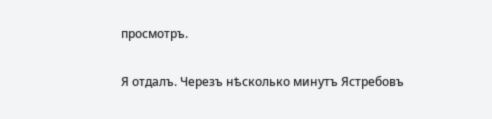просмотръ.

Я отдалъ. Черезъ нѣсколько минутъ Ястребовъ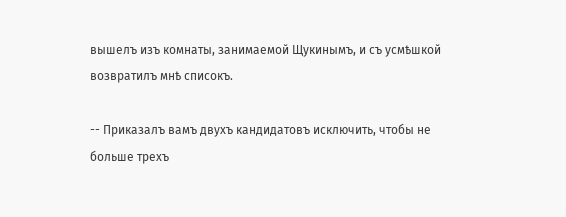вышелъ изъ комнаты, занимаемой Щукинымъ, и съ усмѣшкой возвратилъ мнѣ списокъ.

-- Приказалъ вамъ двухъ кандидатовъ исключить, чтобы не больше трехъ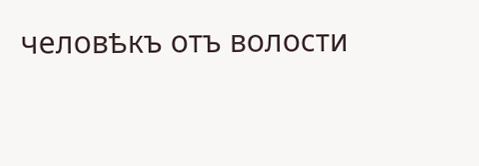человѣкъ отъ волости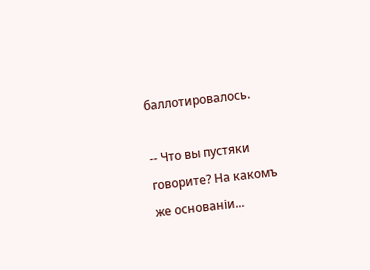баллотировалось.

-- Что вы пустяки говорите? На какомъ же основаніи...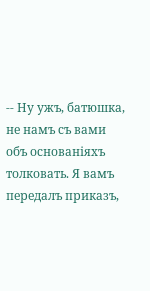-- Ну ужъ, батюшка, не намъ съ вами объ основаніяхъ толковать. Я вамъ передалъ приказъ,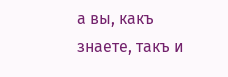а вы, какъ знаете, такъ и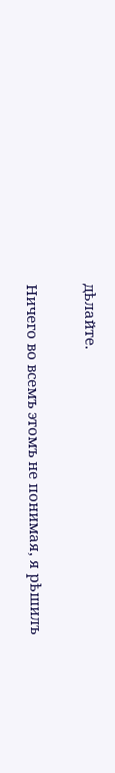дѣлайте.

Ничего во всемъ этомъ не понимая, я рѣшилъ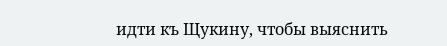идти къ Щукину, чтобы выяснить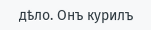дѣло. Онъ курилъ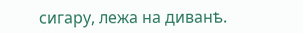сигару, лежа на диванѣ.